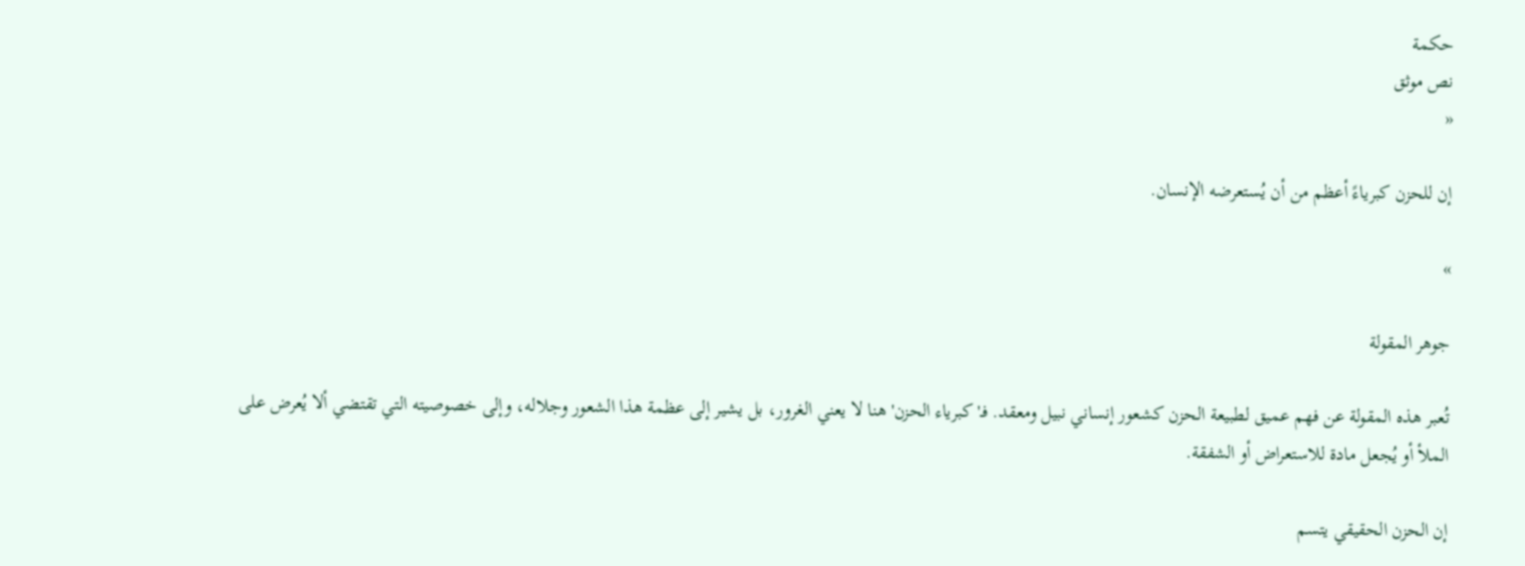حكمة
نص موثق
«

إن للحزن كبرياءً أعظم من أن يُستعرضه الإنسان.

»

جوهر المقولة

تُعبر هذه المقولة عن فهم عميق لطبيعة الحزن كشعور إنساني نبيل ومعقد. فـ'كبرياء الحزن' هنا لا يعني الغرور، بل يشير إلى عظمة هذا الشعور وجلاله، وإلى خصوصيته التي تقتضي ألا يُعرض على الملأ أو يُجعل مادة للاستعراض أو الشفقة.

إن الحزن الحقيقي يتسم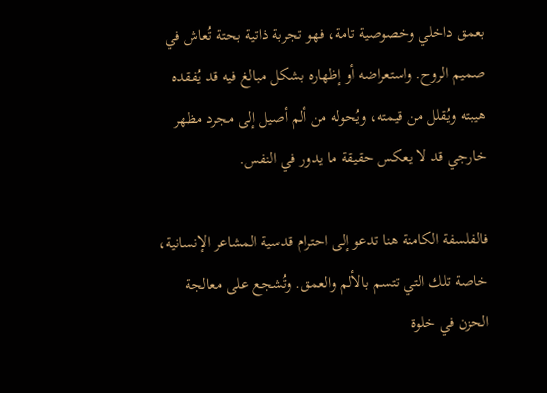بعمق داخلي وخصوصية تامة، فهو تجربة ذاتية بحتة تُعاش في صميم الروح. واستعراضه أو إظهاره بشكل مبالغ فيه قد يُفقده هيبته ويُقلل من قيمته، ويُحوله من ألم أصيل إلى مجرد مظهر خارجي قد لا يعكس حقيقة ما يدور في النفس.

فالفلسفة الكامنة هنا تدعو إلى احترام قدسية المشاعر الإنسانية، خاصة تلك التي تتسم بالألم والعمق. وتُشجع على معالجة الحزن في خلوة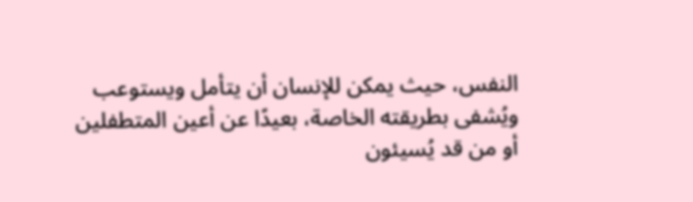النفس، حيث يمكن للإنسان أن يتأمل ويستوعب ويُشفى بطريقته الخاصة، بعيدًا عن أعين المتطفلين أو من قد يُسيئون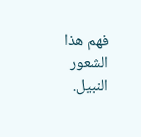فهم هذا الشعور النبيل.